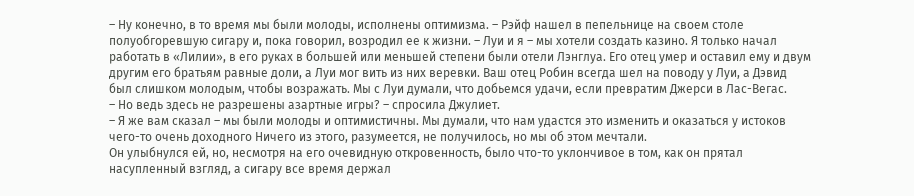– Ну конечно, в то время мы были молоды, исполнены оптимизма. – Рэйф нашел в пепельнице на своем столе полуобгоревшую сигару и, пока говорил, возродил ее к жизни. – Луи и я – мы хотели создать казино. Я только начал работать в «Лилии», в его руках в большей или меньшей степени были отели Лэнглуа. Его отец умер и оставил ему и двум другим его братьям равные доли, а Луи мог вить из них веревки. Ваш отец Робин всегда шел на поводу у Луи, а Дэвид был слишком молодым, чтобы возражать. Мы с Луи думали, что добьемся удачи, если превратим Джерси в Лас-Вегас.
– Но ведь здесь не разрешены азартные игры? – спросила Джулиет.
– Я же вам сказал – мы были молоды и оптимистичны. Мы думали, что нам удастся это изменить и оказаться у истоков чего-то очень доходного Ничего из этого, разумеется, не получилось, но мы об этом мечтали.
Он улыбнулся ей, но, несмотря на его очевидную откровенность, было что-то уклончивое в том, как он прятал насупленный взгляд, а сигару все время держал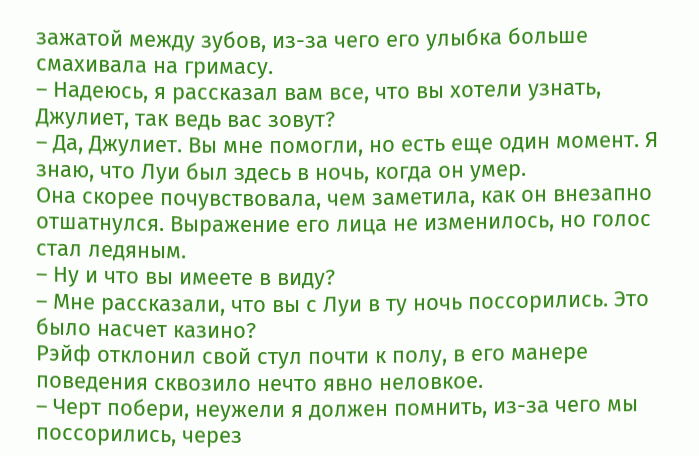зажатой между зубов, из-за чего его улыбка больше смахивала на гримасу.
– Надеюсь, я рассказал вам все, что вы хотели узнать, Джулиет, так ведь вас зовут?
– Да, Джулиет. Вы мне помогли, но есть еще один момент. Я знаю, что Луи был здесь в ночь, когда он умер.
Она скорее почувствовала, чем заметила, как он внезапно отшатнулся. Выражение его лица не изменилось, но голос стал ледяным.
– Ну и что вы имеете в виду?
– Мне рассказали, что вы с Луи в ту ночь поссорились. Это было насчет казино?
Рэйф отклонил свой стул почти к полу, в его манере поведения сквозило нечто явно неловкое.
– Черт побери, неужели я должен помнить, из-за чего мы поссорились, через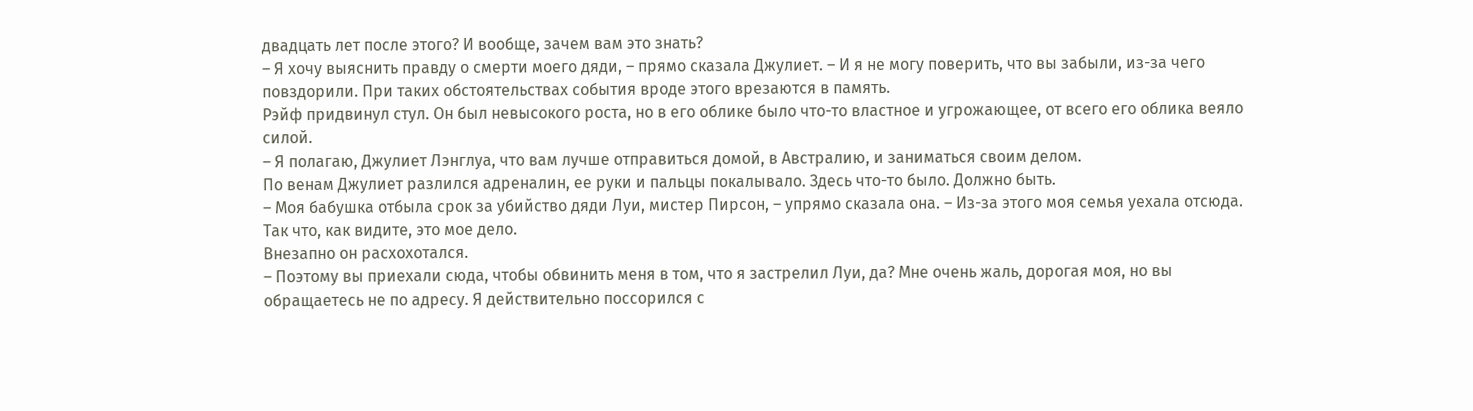двадцать лет после этого? И вообще, зачем вам это знать?
– Я хочу выяснить правду о смерти моего дяди, – прямо сказала Джулиет. – И я не могу поверить, что вы забыли, из-за чего повздорили. При таких обстоятельствах события вроде этого врезаются в память.
Рэйф придвинул стул. Он был невысокого роста, но в его облике было что-то властное и угрожающее, от всего его облика веяло силой.
– Я полагаю, Джулиет Лэнглуа, что вам лучше отправиться домой, в Австралию, и заниматься своим делом.
По венам Джулиет разлился адреналин, ее руки и пальцы покалывало. Здесь что-то было. Должно быть.
– Моя бабушка отбыла срок за убийство дяди Луи, мистер Пирсон, – упрямо сказала она. – Из-за этого моя семья уехала отсюда. Так что, как видите, это мое дело.
Внезапно он расхохотался.
– Поэтому вы приехали сюда, чтобы обвинить меня в том, что я застрелил Луи, да? Мне очень жаль, дорогая моя, но вы обращаетесь не по адресу. Я действительно поссорился с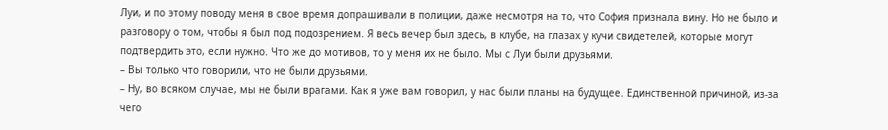Луи, и по этому поводу меня в свое время допрашивали в полиции, даже несмотря на то, что София признала вину. Но не было и разговору о том, чтобы я был под подозрением. Я весь вечер был здесь, в клубе, на глазах у кучи свидетелей, которые могут подтвердить это, если нужно. Что же до мотивов, то у меня их не было. Мы с Луи были друзьями.
– Вы только что говорили, что не были друзьями.
– Ну, во всяком случае, мы не были врагами. Как я уже вам говорил, у нас были планы на будущее. Единственной причиной, из-за чего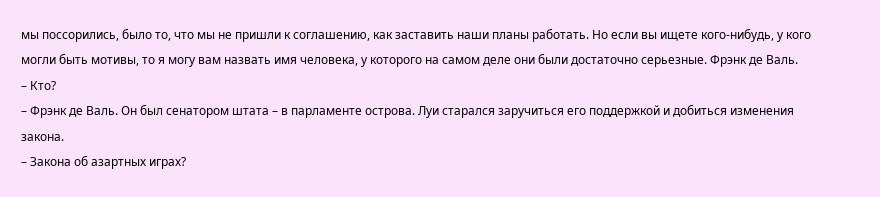мы поссорились, было то, что мы не пришли к соглашению, как заставить наши планы работать. Но если вы ищете кого-нибудь, у кого могли быть мотивы, то я могу вам назвать имя человека, у которого на самом деле они были достаточно серьезные. Фрэнк де Валь.
– Кто?
– Фрэнк де Валь. Он был сенатором штата – в парламенте острова. Луи старался заручиться его поддержкой и добиться изменения закона.
– Закона об азартных играх?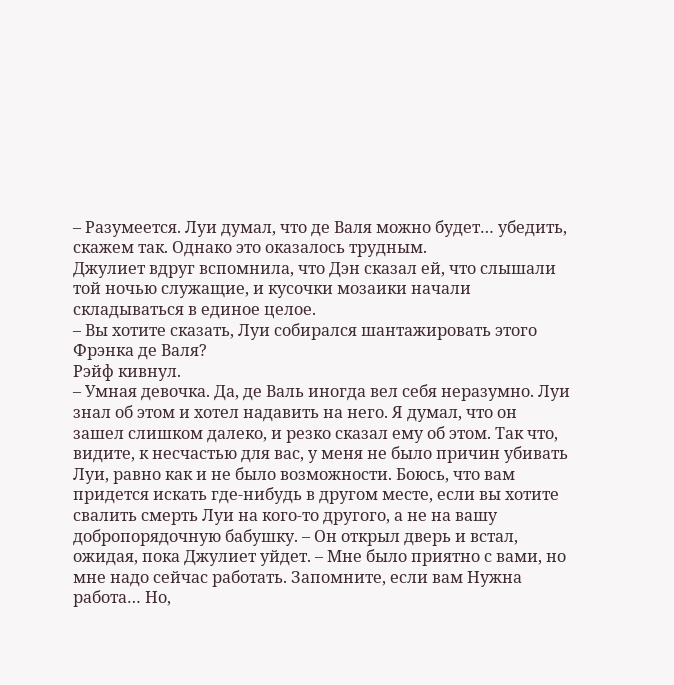– Разумеется. Луи думал, что де Валя можно будет… убедить, скажем так. Однако это оказалось трудным.
Джулиет вдруг вспомнила, что Дэн сказал ей, что слышали той ночью служащие, и кусочки мозаики начали складываться в единое целое.
– Вы хотите сказать, Луи собирался шантажировать этого Фрэнка де Валя?
Рэйф кивнул.
– Умная девочка. Да, де Валь иногда вел себя неразумно. Луи знал об этом и хотел надавить на него. Я думал, что он зашел слишком далеко, и резко сказал ему об этом. Так что, видите, к несчастью для вас, у меня не было причин убивать Луи, равно как и не было возможности. Боюсь, что вам придется искать где-нибудь в другом месте, если вы хотите свалить смерть Луи на кого-то другого, а не на вашу добропорядочную бабушку. – Он открыл дверь и встал, ожидая, пока Джулиет уйдет. – Мне было приятно с вами, но мне надо сейчас работать. Запомните, если вам Нужна работа… Но,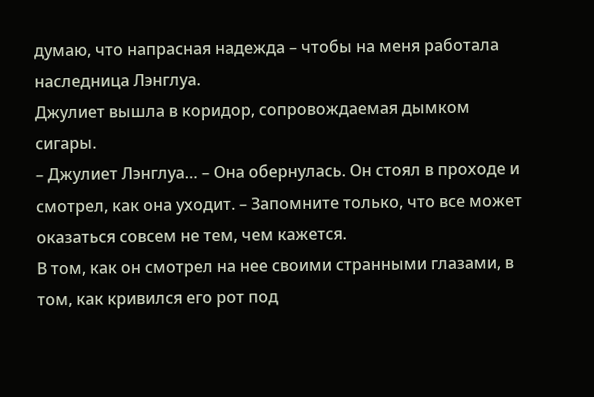думаю, что напрасная надежда – чтобы на меня работала наследница Лэнглуа.
Джулиет вышла в коридор, сопровождаемая дымком сигары.
– Джулиет Лэнглуа… – Она обернулась. Он стоял в проходе и смотрел, как она уходит. – Запомните только, что все может оказаться совсем не тем, чем кажется.
В том, как он смотрел на нее своими странными глазами, в том, как кривился его рот под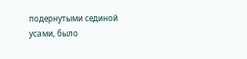подернутыми сединой усами, было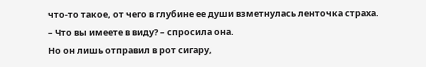что-то такое, от чего в глубине ее души взметнулась ленточка страха.
– Что вы имеете в виду? – спросила она.
Но он лишь отправил в рот сигару,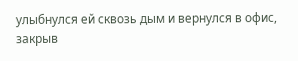улыбнулся ей сквозь дым и вернулся в офис, закрыв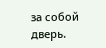за собой дверь.